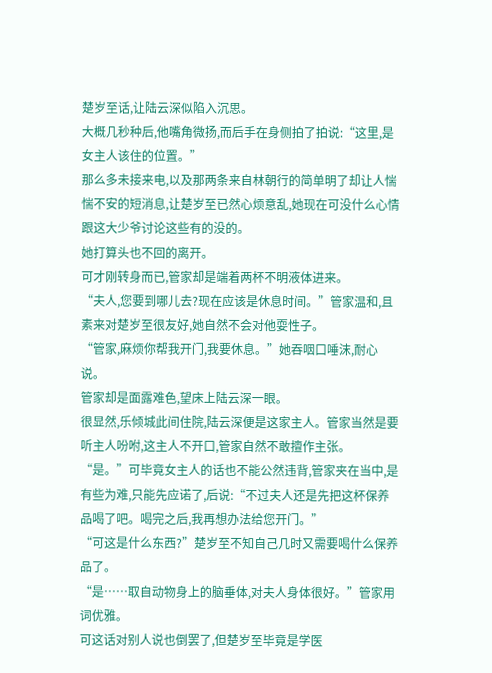楚岁至话,让陆云深似陷入沉思。
大概几秒种后,他嘴角微扬,而后手在身侧拍了拍说:“这里,是女主人该住的位置。”
那么多未接来电,以及那两条来自林朝行的简单明了却让人惴惴不安的短消息,让楚岁至已然心烦意乱,她现在可没什么心情跟这大少爷讨论这些有的没的。
她打算头也不回的离开。
可才刚转身而已,管家却是端着两杯不明液体进来。
“夫人,您要到哪儿去?现在应该是休息时间。”管家温和,且素来对楚岁至很友好,她自然不会对他耍性子。
“管家,麻烦你帮我开门,我要休息。”她吞咽口唾沫,耐心说。
管家却是面露难色,望床上陆云深一眼。
很显然,乐倾城此间住院,陆云深便是这家主人。管家当然是要听主人吩咐,这主人不开口,管家自然不敢擅作主张。
“是。”可毕竟女主人的话也不能公然违背,管家夹在当中,是有些为难,只能先应诺了,后说:“不过夫人还是先把这杯保养品喝了吧。喝完之后,我再想办法给您开门。”
“可这是什么东西?”楚岁至不知自己几时又需要喝什么保养品了。
“是……取自动物身上的脑垂体,对夫人身体很好。”管家用词优雅。
可这话对别人说也倒罢了,但楚岁至毕竟是学医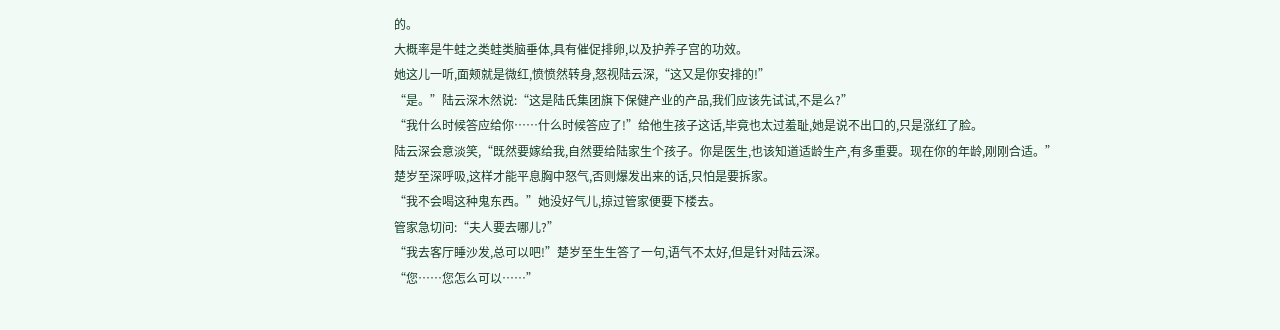的。
大概率是牛蛙之类蛙类脑垂体,具有催促排卵,以及护养子宫的功效。
她这儿一听,面颊就是微红,愤愤然转身,怒视陆云深,“这又是你安排的!”
“是。”陆云深木然说:“这是陆氏集团旗下保健产业的产品,我们应该先试试,不是么?”
“我什么时候答应给你……什么时候答应了!”给他生孩子这话,毕竟也太过羞耻,她是说不出口的,只是涨红了脸。
陆云深会意淡笑,“既然要嫁给我,自然要给陆家生个孩子。你是医生,也该知道适龄生产,有多重要。现在你的年龄,刚刚合适。”
楚岁至深呼吸,这样才能平息胸中怒气,否则爆发出来的话,只怕是要拆家。
“我不会喝这种鬼东西。”她没好气儿,掠过管家便要下楼去。
管家急切问:“夫人要去哪儿?”
“我去客厅睡沙发,总可以吧!”楚岁至生生答了一句,语气不太好,但是针对陆云深。
“您……您怎么可以……”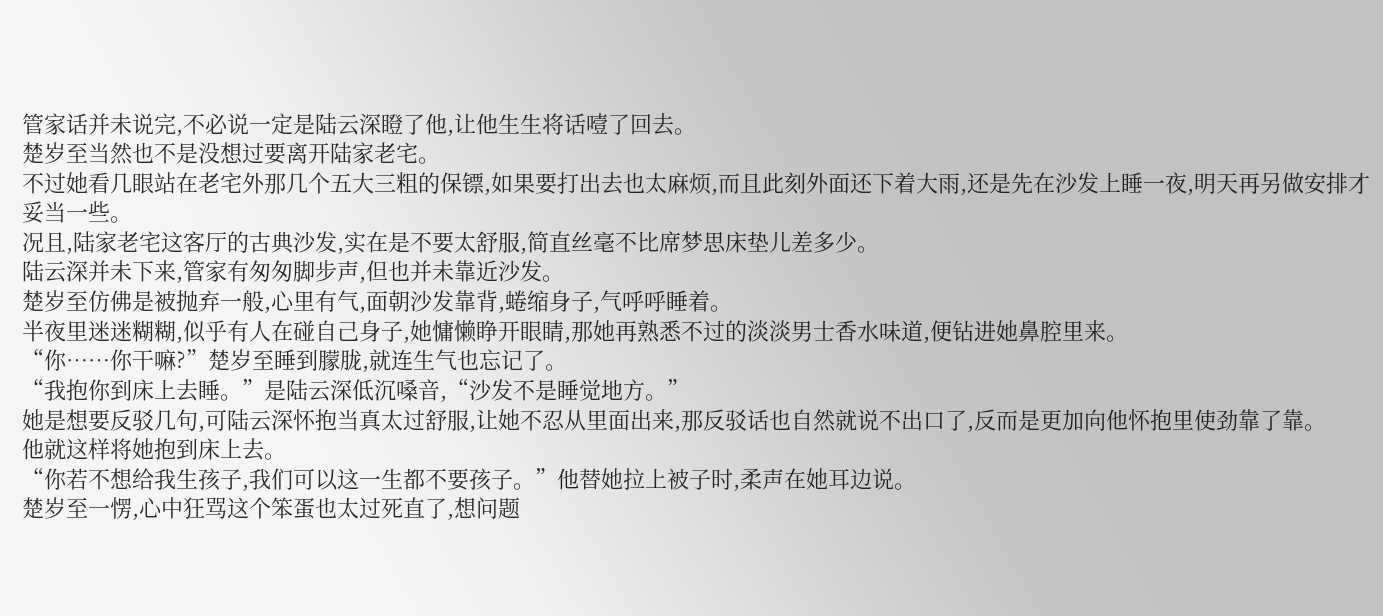管家话并未说完,不必说一定是陆云深瞪了他,让他生生将话噎了回去。
楚岁至当然也不是没想过要离开陆家老宅。
不过她看几眼站在老宅外那几个五大三粗的保镖,如果要打出去也太麻烦,而且此刻外面还下着大雨,还是先在沙发上睡一夜,明天再另做安排才妥当一些。
况且,陆家老宅这客厅的古典沙发,实在是不要太舒服,简直丝毫不比席梦思床垫儿差多少。
陆云深并未下来,管家有匆匆脚步声,但也并未靠近沙发。
楚岁至仿佛是被抛弃一般,心里有气,面朝沙发靠背,蜷缩身子,气呼呼睡着。
半夜里迷迷糊糊,似乎有人在碰自己身子,她慵懒睁开眼睛,那她再熟悉不过的淡淡男士香水味道,便钻进她鼻腔里来。
“你……你干嘛?”楚岁至睡到朦胧,就连生气也忘记了。
“我抱你到床上去睡。”是陆云深低沉嗓音,“沙发不是睡觉地方。”
她是想要反驳几句,可陆云深怀抱当真太过舒服,让她不忍从里面出来,那反驳话也自然就说不出口了,反而是更加向他怀抱里使劲靠了靠。
他就这样将她抱到床上去。
“你若不想给我生孩子,我们可以这一生都不要孩子。”他替她拉上被子时,柔声在她耳边说。
楚岁至一愣,心中狂骂这个笨蛋也太过死直了,想问题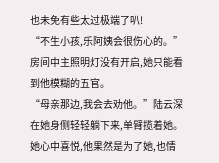也未免有些太过极端了叭!
“不生小孩,乐阿姨会很伤心的。”房间中主照明灯没有开启,她只能看到他模糊的五官。
“母亲那边,我会去劝他。”陆云深在她身侧轻轻躺下来,单臂揽着她。
她心中喜悦,他果然是为了她,也情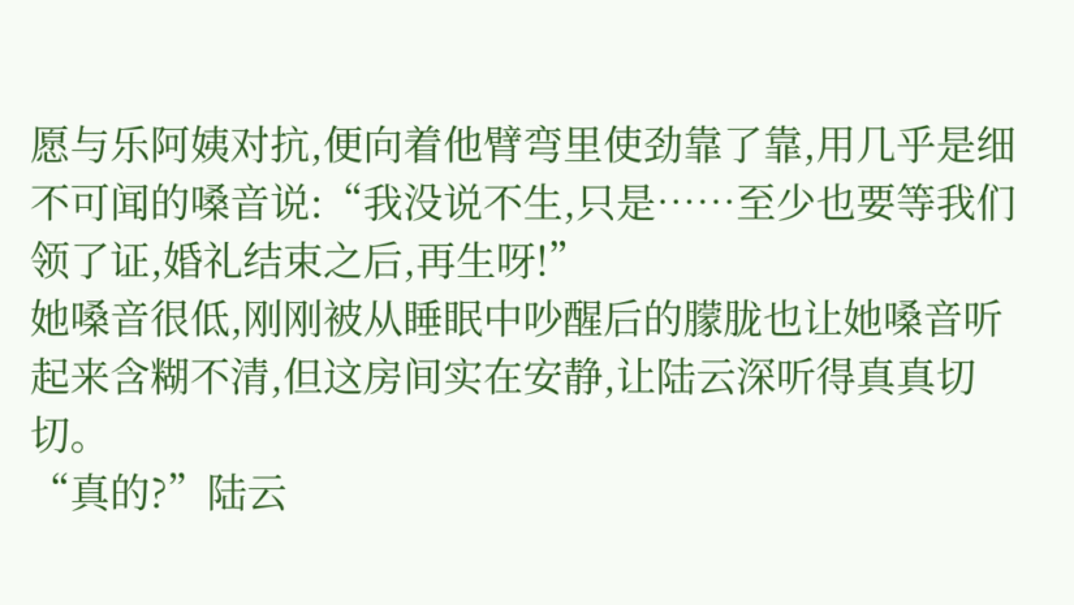愿与乐阿姨对抗,便向着他臂弯里使劲靠了靠,用几乎是细不可闻的嗓音说:“我没说不生,只是……至少也要等我们领了证,婚礼结束之后,再生呀!”
她嗓音很低,刚刚被从睡眠中吵醒后的朦胧也让她嗓音听起来含糊不清,但这房间实在安静,让陆云深听得真真切切。
“真的?”陆云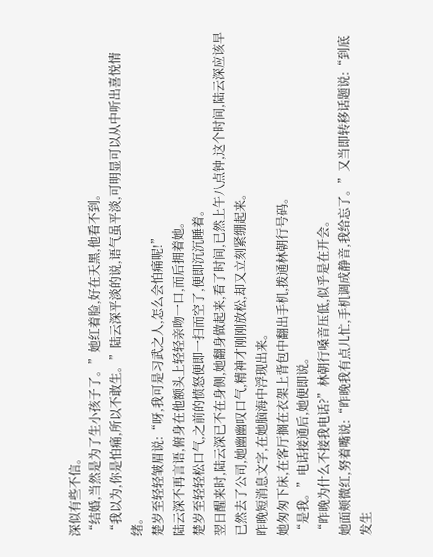深似有些不信。
“结婚,当然是为了生小孩子了。”她红着脸,好在天黑,他看不到。
“我以为,你是怕痛,所以不敢生。”陆云深平淡的说,语气虽平淡,可明显可以从中听出喜悦情绪。
楚岁至轻轻皱眉说:“呀,我可是习武之人,怎么会怕痛呢!”
陆云深不再言语,俯身在他额头上轻轻亲吻一口,而后拥着她。
楚岁至轻轻松口气,之前的愤怒便即一扫而空了,便即沉沉睡着。
翌日醒来时,陆云深已不在身侧,她翻身做起来,看了时间,已然上午八点钟,这个时间,陆云深应该早已然去了公司,她幽幽叹口气,精神才刚刚放松,却又立刻紧绷起来。
昨晚短消息文字,在她脑海中浮现出来。
她匆匆下床,在客厅搁在衣架上背包中翻出手机,拨通林朝行号码。
“是我。”电话接通后,她便即说。
“昨晚为什么不接我电话?”林朝行嗓音压低,似乎是在开会。
她面颊微红,努着嘴说:“昨晚我有点儿忙,手机调成静音,我给忘了。”又当即转移话题说:“到底发生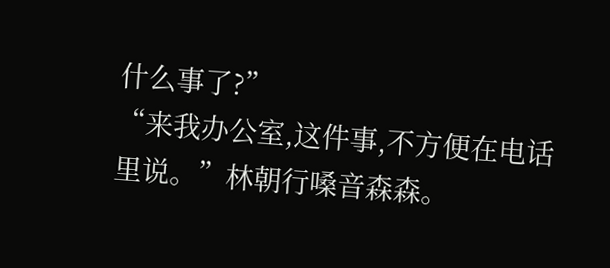什么事了?”
“来我办公室,这件事,不方便在电话里说。”林朝行嗓音森森。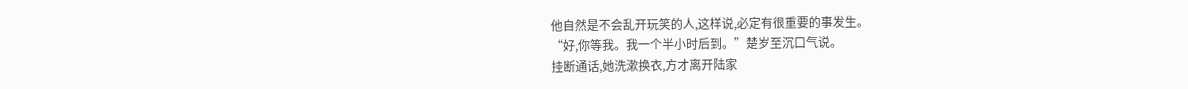他自然是不会乱开玩笑的人,这样说,必定有很重要的事发生。
“好,你等我。我一个半小时后到。”楚岁至沉口气说。
挂断通话,她洗漱换衣,方才离开陆家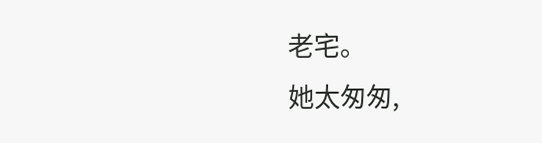老宅。
她太匆匆,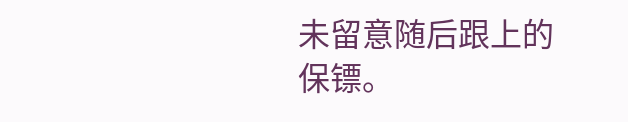未留意随后跟上的保镖。